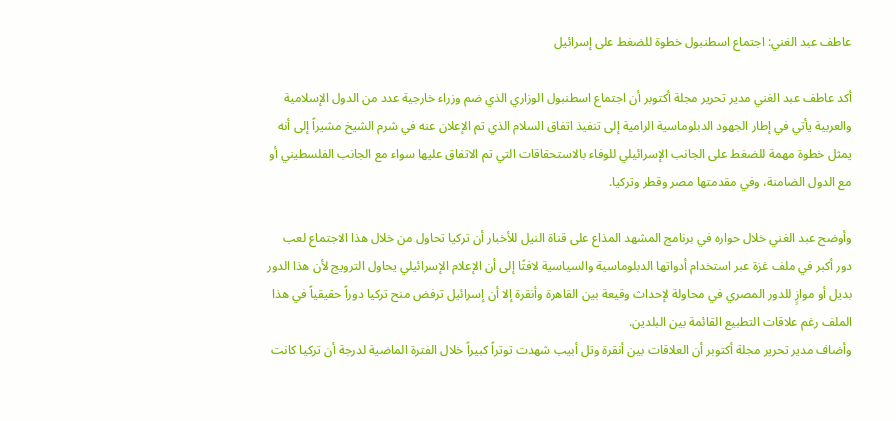عاطف عبد الغني: اجتماع اسطنبول خطوة للضغط على إسرائيل

أكد عاطف عبد الغني مدير تحرير مجلة أكتوبر أن اجتماع اسطنبول الوزاري الذي ضم وزراء خارجية عدد من الدول الإسلامية والعربية يأتي في إطار الجهود الدبلوماسية الرامية إلى تنفيذ اتفاق السلام الذي تم الإعلان عنه في شرم الشيخ مشيراً إلى أنه يمثل خطوة مهمة للضغط على الجانب الإسرائيلي للوفاء بالاستحقاقات التي تم الاتفاق عليها سواء مع الجانب الفلسطيني أو مع الدول الضامنة، وفي مقدمتها مصر وقطر وتركيا.

وأوضح عبد الغني خلال حواره في برنامج المشهد المذاع على قناة النيل للأخبار أن تركيا تحاول من خلال هذا الاجتماع لعب دور أكبر في ملف غزة عبر استخدام أدواتها الدبلوماسية والسياسية لافتًا إلى أن الإعلام الإسرائيلي يحاول الترويج لأن هذا الدور بديل أو موازٍ للدور المصري في محاولة لإحداث وقيعة بين القاهرة وأنقرة إلا أن إسرائيل ترفض منح تركيا دوراً حقيقياً في هذا الملف رغم علاقات التطبيع القائمة بين البلدين.
وأضاف مدير تحرير مجلة أكتوبر أن العلاقات بين أنقرة وتل أبيب شهدت توتراً كبيراً خلال الفترة الماضية لدرجة أن تركيا كانت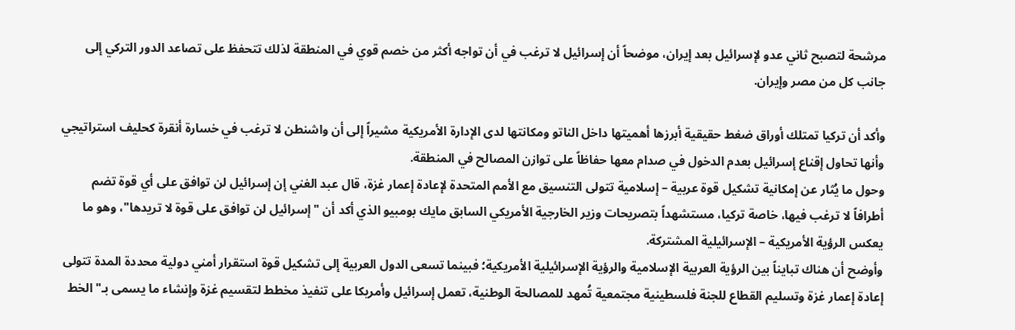مرشحة لتصبح ثاني عدو لإسرائيل بعد إيران، موضحاً أن إسرائيل لا ترغب في أن تواجه أكثر من خصم قوي في المنطقة لذلك تتحفظ على تصاعد الدور التركي إلى جانب كل من مصر وإيران.

وأكد أن تركيا تمتلك أوراق ضغط حقيقية أبرزها أهميتها داخل الناتو ومكانتها لدى الإدارة الأمريكية مشيراً إلى أن واشنطن لا ترغب في خسارة أنقرة كحليف استراتيجي وأنها تحاول إقناع إسرائيل بعدم الدخول في صدام معها حفاظاً على توازن المصالح في المنطقة.
وحول ما يُثار عن إمكانية تشكيل قوة عربية – إسلامية تتولى التنسيق مع الأمم المتحدة لإعادة إعمار غزة، قال عبد الغني إن إسرائيل لن توافق على أي قوة تضم أطرافاً لا ترغب فيها، خاصة تركيا، مستشهداً بتصريحات وزير الخارجية الأمريكي السابق مايك بومبيو الذي أكد أن "إسرائيل لن توافق على قوة لا تريدها"، وهو ما يعكس الرؤية الأمريكية – الإسرائيلية المشتركة.
وأوضح أن هناك تبايناً بين الرؤية العربية الإسلامية والرؤية الإسرائيلية الأمريكية؛ فبينما تسعى الدول العربية إلى تشكيل قوة استقرار أمني دولية محددة المدة تتولى إعادة إعمار غزة وتسليم القطاع للجنة فلسطينية مجتمعية تُمهد للمصالحة الوطنية، تعمل إسرائيل وأمريكا على تنفيذ مخطط لتقسيم غزة وإنشاء ما يسمى بـ"الخط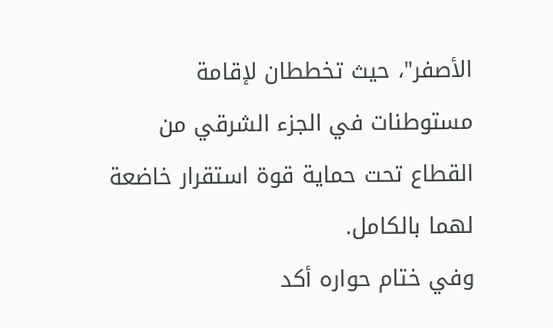الأصفر"، حيث تخططان لإقامة مستوطنات في الجزء الشرقي من القطاع تحت حماية قوة استقرار خاضعة لهما بالكامل.
وفي ختام حواره أكد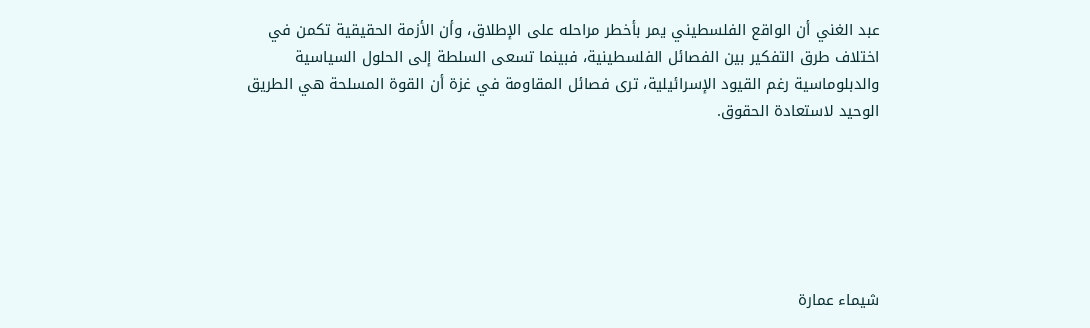عبد الغني أن الواقع الفلسطيني يمر بأخطر مراحله على الإطلاق، وأن الأزمة الحقيقية تكمن في اختلاف طرق التفكير بين الفصائل الفلسطينية، فبينما تسعى السلطة إلى الحلول السياسية والدبلوماسية رغم القيود الإسرائيلية، ترى فصائل المقاومة في غزة أن القوة المسلحة هي الطريق الوحيد لاستعادة الحقوق.






شيماء عمارة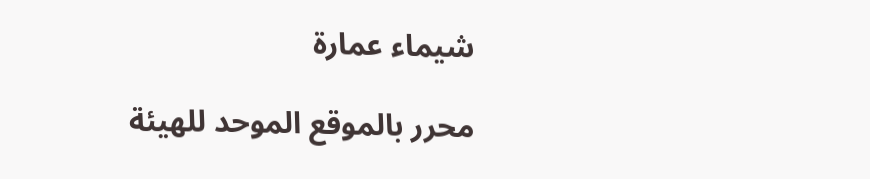شيماء عمارة

محرر بالموقع الموحد للهيئة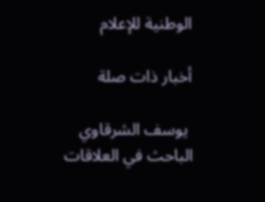الوطنية للإعلام

أخبار ذات صلة

 يوسف الشرقاوي
الباحث في العلاقات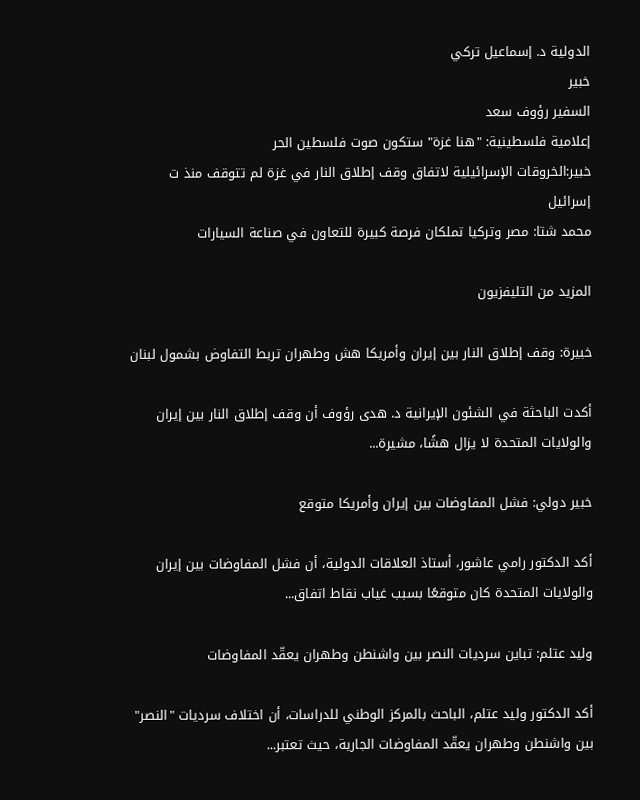الدولية د. إسماعيل تركي
خبير
السفير رؤوف سعد
إعلامية فلسطينية: "هنا غزة" ستكون صوت فلسطين الحر
خبير:الخروقات الإسرائيلية لاتفاق وقف إطلاق النار في غزة لم تتوقف منذ ت
إسرائيل
محمد شتا: مصر وتركيا تملكان فرصة كبيرة للتعاون في صناعة السيارات

المزيد من التليفزيون

خبيرة: وقف إطلاق النار بين إيران وأمريكا هش وطهران تربط التفاوض بشمول لبنان

أكدت الباحثة في الشئون الإيرانية د. هدى رؤوف أن وقف إطلاق النار بين إيران والولايات المتحدة لا يزال هشًا، مشيرة...

خبير دولي: فشل المفاوضات بين إيران وأمريكا متوقع

أكد الدكتور رامي عاشور، أستاذ العلاقات الدولية، أن فشل المفاوضات بين إيران والولايات المتحدة كان متوقعًا بسبب غياب نقاط اتفاق...

وليد عتلم: تباين سرديات النصر بين واشنطن وطهران يعقّد المفاوضات

أكد الدكتور وليد عتلم، الباحث بالمركز الوطني للدراسات، أن اختلاف سرديات "النصر" بين واشنطن وطهران يعقّد المفاوضات الجارية، حيث تعتبر...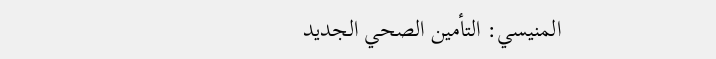المنيسي: التأمين الصحي الجديد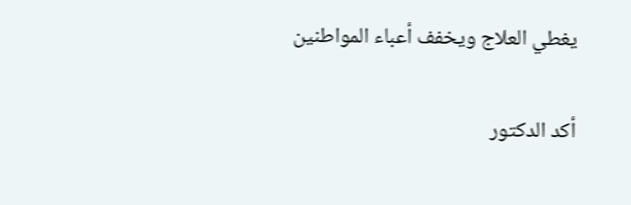يغطي العلاج ويخفف أعباء المواطنين

أكد الدكتور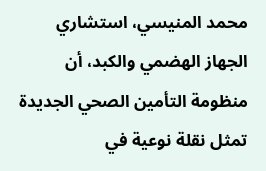محمد المنيسي، استشاري الجهاز الهضمي والكبد، أن منظومة التأمين الصحي الجديدة تمثل نقلة نوعية في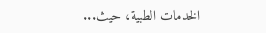الخدمات الطبية، حيث...